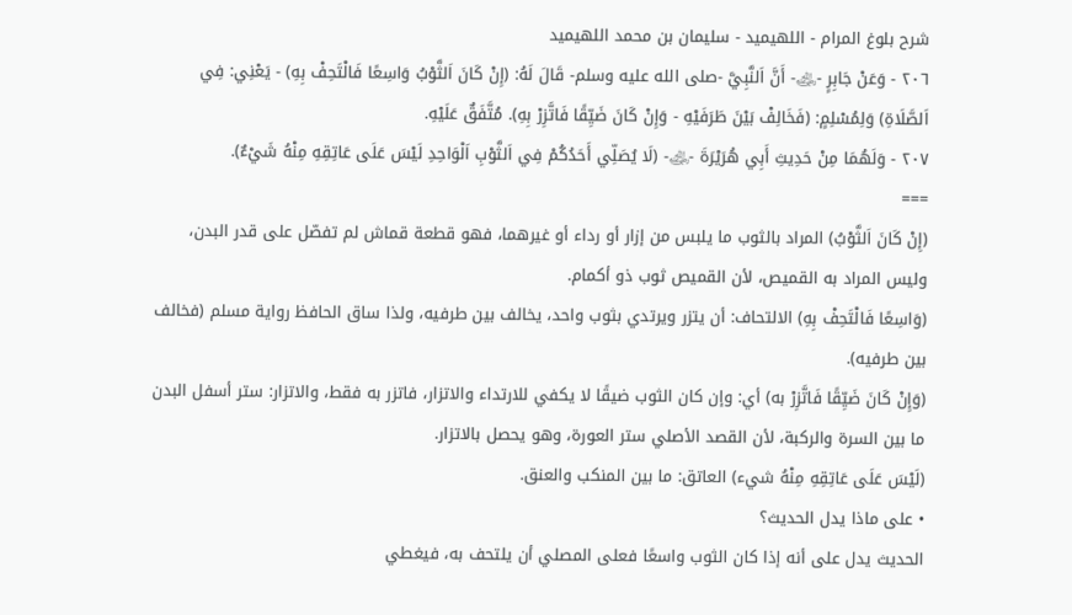شرح بلوغ المرام - اللهيميد - سليمان بن محمد اللهيميد
٢٠٦ - وَعَنْ جَابِرٍ -﵁- أَنَّ اَلنَّبِيَّ -صلى الله عليه وسلم- قَالَ لَهُ: (إِنْ كَانَ اَلثَّوْبُ وَاسِعًا فَالْتَحِفْ بِهِ) - يَعْنِي: فِي اَلصَّلَاةِ) وَلِمُسْلِمٍ: (فَخَالِفْ بَيْنَ طَرَفَيْهِ - وَإِنْ كَانَ ضَيِّقًا فَاتَّزِرْ بِهِ). مُتَّفَقٌ عَلَيْهِ.
٢٠٧ - وَلَهُمَا مِنْ حَدِيثِ أَبِي هُرَيْرَةَ -﵁- (لَا يُصَلِّي أَحَدُكُمْ فِي اَلثَّوْبِ اَلْوَاحِدِ لَيْسَ عَلَى عَاتِقِهِ مِنْهُ شَيْءٌ).
===
(إِنْ كَانَ اَلثَّوْبُ) المراد بالثوب ما يلبس من إزار أو رداء أو غيرهما، فهو قطعة قماش لم تفصّل على قدر البدن، وليس المراد به القميص، لأن القميص ثوب ذو أكمام.
(وَاسِعًا فَالْتَحِفْ بِهِ) الالتحاف: أن يتزر ويرتدي بثوب واحد، يخالف بين طرفيه، ولذا ساق الحافظ رواية مسلم (فخالف بين طرفيه).
(وَإِنْ كَانَ ضَيِّقًا فَاتَّزِرْ به) أي: وإن كان الثوب ضيقًا لا يكفي للارتداء والاتزار، فاتزر به فقط، والاتزار: ستر أسفل البدن ما بين السرة والركبة، لأن القصد الأصلي ستر العورة، وهو يحصل بالاتزار.
(لَيْسَ عَلَى عَاتِقِهِ مِنْهُ شيء) العاتق: ما بين المنكب والعنق.
• على ماذا يدل الحديث؟
الحديث يدل على أنه إذا كان الثوب واسعًا فعلى المصلي أن يلتحف به، فيغطي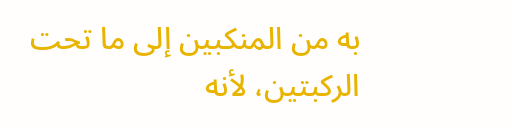به من المنكبين إلى ما تحت الركبتين، لأنه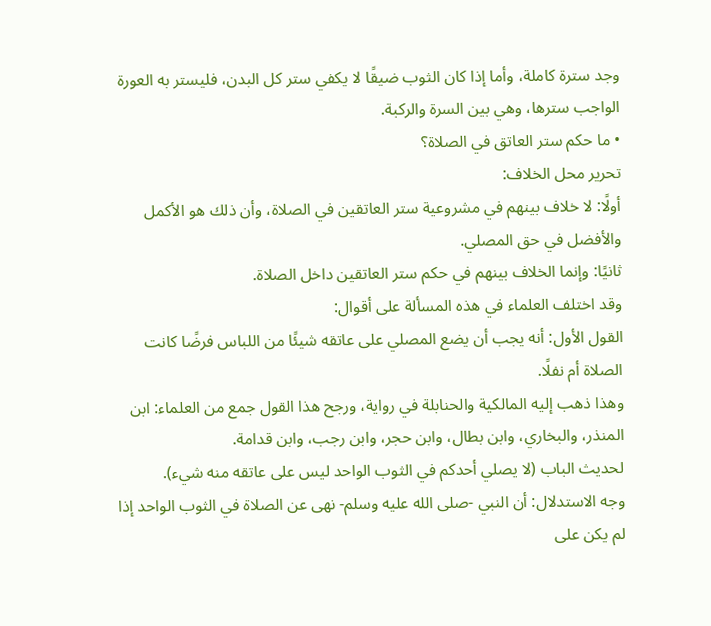وجد سترة كاملة، وأما إذا كان الثوب ضيقًا لا يكفي ستر كل البدن، فليستر به العورة الواجب سترها، وهي بين السرة والركبة.
• ما حكم ستر العاتق في الصلاة؟
تحرير محل الخلاف:
أولًا: لا خلاف بينهم في مشروعية ستر العاتقين في الصلاة، وأن ذلك هو الأكمل والأفضل في حق المصلي.
ثانيًا: وإنما الخلاف بينهم في حكم ستر العاتقين داخل الصلاة.
وقد اختلف العلماء في هذه المسألة على أقوال:
القول الأول: أنه يجب أن يضع المصلي على عاتقه شيئًا من اللباس فرضًا كانت الصلاة أم نفلًا.
وهذا ذهب إليه المالكية والحنابلة في رواية، ورجح هذا القول جمع من العلماء: ابن المنذر، والبخاري، وابن بطال، وابن حجر، وابن رجب، وابن قدامة.
لحديث الباب (لا يصلي أحدكم في الثوب الواحد ليس على عاتقه منه شيء).
وجه الاستدلال: أن النبي -صلى الله عليه وسلم- نهى عن الصلاة في الثوب الواحد إذا لم يكن على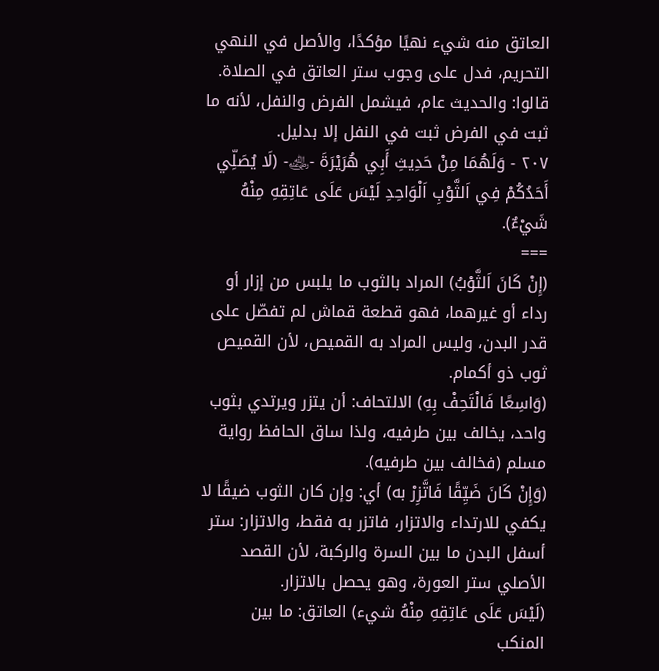العاتق منه شيء نهيًا مؤكدًا، والأصل في النهي التحريم، فدل على وجوب ستر العاتق في الصلاة.
قالوا: والحديث عام، فيشمل الفرض والنفل، لأنه ما ثبت في الفرض ثبت في النفل إلا بدليل.
٢٠٧ - وَلَهُمَا مِنْ حَدِيثِ أَبِي هُرَيْرَةَ -﵁- (لَا يُصَلِّي أَحَدُكُمْ فِي اَلثَّوْبِ اَلْوَاحِدِ لَيْسَ عَلَى عَاتِقِهِ مِنْهُ شَيْءٌ).
===
(إِنْ كَانَ اَلثَّوْبُ) المراد بالثوب ما يلبس من إزار أو رداء أو غيرهما، فهو قطعة قماش لم تفصّل على قدر البدن، وليس المراد به القميص، لأن القميص ثوب ذو أكمام.
(وَاسِعًا فَالْتَحِفْ بِهِ) الالتحاف: أن يتزر ويرتدي بثوب واحد، يخالف بين طرفيه، ولذا ساق الحافظ رواية مسلم (فخالف بين طرفيه).
(وَإِنْ كَانَ ضَيِّقًا فَاتَّزِرْ به) أي: وإن كان الثوب ضيقًا لا يكفي للارتداء والاتزار، فاتزر به فقط، والاتزار: ستر أسفل البدن ما بين السرة والركبة، لأن القصد الأصلي ستر العورة، وهو يحصل بالاتزار.
(لَيْسَ عَلَى عَاتِقِهِ مِنْهُ شيء) العاتق: ما بين المنكب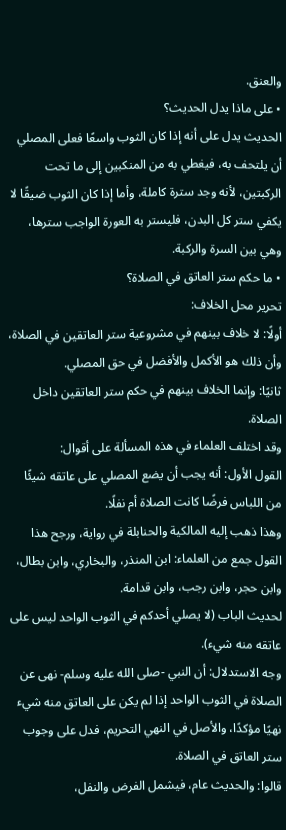والعنق.
• على ماذا يدل الحديث؟
الحديث يدل على أنه إذا كان الثوب واسعًا فعلى المصلي أن يلتحف به، فيغطي به من المنكبين إلى ما تحت الركبتين، لأنه وجد سترة كاملة، وأما إذا كان الثوب ضيقًا لا يكفي ستر كل البدن، فليستر به العورة الواجب سترها، وهي بين السرة والركبة.
• ما حكم ستر العاتق في الصلاة؟
تحرير محل الخلاف:
أولًا: لا خلاف بينهم في مشروعية ستر العاتقين في الصلاة، وأن ذلك هو الأكمل والأفضل في حق المصلي.
ثانيًا: وإنما الخلاف بينهم في حكم ستر العاتقين داخل الصلاة.
وقد اختلف العلماء في هذه المسألة على أقوال:
القول الأول: أنه يجب أن يضع المصلي على عاتقه شيئًا من اللباس فرضًا كانت الصلاة أم نفلًا.
وهذا ذهب إليه المالكية والحنابلة في رواية، ورجح هذا القول جمع من العلماء: ابن المنذر، والبخاري، وابن بطال، وابن حجر، وابن رجب، وابن قدامة.
لحديث الباب (لا يصلي أحدكم في الثوب الواحد ليس على عاتقه منه شيء).
وجه الاستدلال: أن النبي -صلى الله عليه وسلم- نهى عن الصلاة في الثوب الواحد إذا لم يكن على العاتق منه شيء نهيًا مؤكدًا، والأصل في النهي التحريم، فدل على وجوب ستر العاتق في الصلاة.
قالوا: والحديث عام، فيشمل الفرض والنفل،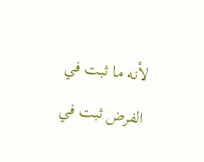لأنه ما ثبت في الفرض ثبت في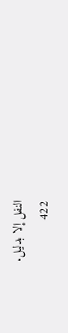النفل إلا بدليل.
422